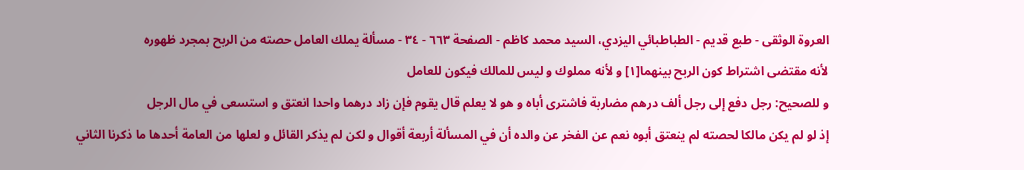العروة الوثقى - طبع قديم - الطباطبائي اليزدي، السيد محمد كاظم - الصفحة ٦٦٣ - ٣٤ - مسألة يملك العامل حصته من الربح بمجرد ظهوره
لأنه مقتضى اشتراط كون الربح بينهما[١] و لأنه مملوك و ليس للمالك فيكون للعامل
و للصحيح: رجل دفع إلى رجل ألف درهم مضاربة فاشترى أباه و هو لا يعلم قال يقوم فإن زاد درهما واحدا انعتق و استسعى في مال الرجل
إذ لو لم يكن مالكا لحصته لم ينعتق أبوه نعم عن الفخر عن والده أن في المسألة أربعة أقوال و لكن لم يذكر القائل و لعلها من العامة أحدها ما ذكرنا الثاني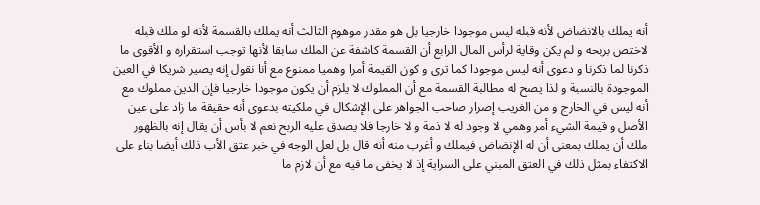أنه يملك بالانضاض لأنه قبله ليس موجودا خارجيا بل هو مقدر موهوم الثالث أنه يملك بالقسمة لأنه لو ملك قبله لاختص بربحه و لم يكن وقاية لرأس المال الرابع أن القسمة كاشفة عن الملك سابقا لأنها توجب استقراره و الأقوى ما ذكرنا لما ذكرنا و دعوى أنه ليس موجودا كما ترى و كون القيمة أمرا وهميا ممنوع مع أنا نقول إنه يصير شريكا في العين الموجودة بالنسبة و لذا يصح له مطالبة القسمة مع أن المملوك لا يلزم أن يكون موجودا خارجيا فإن الدين مملوك مع أنه ليس في الخارج و من الغريب إصرار صاحب الجواهر على الإشكال في ملكيته بدعوى أنه حقيقة ما زاد على عين الأصل و قيمة الشيء أمر وهمي لا وجود له لا ذمة و لا خارجا فلا يصدق عليه الربح نعم لا بأس أن يقال إنه بالظهور ملك أن يملك بمعنى أن له الإنضاض فيملك و أغرب منه أنه قال بل لعل الوجه في خبر عتق الأب ذلك أيضا بناء على الاكتفاء بمثل ذلك في العتق المبني على السراية إذ لا يخفى ما فيه مع أن لازم ما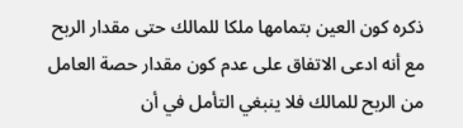ذكره كون العين بتمامها ملكا للمالك حتى مقدار الربح مع أنه ادعى الاتفاق على عدم كون مقدار حصة العامل من الربح للمالك فلا ينبغي التأمل في أن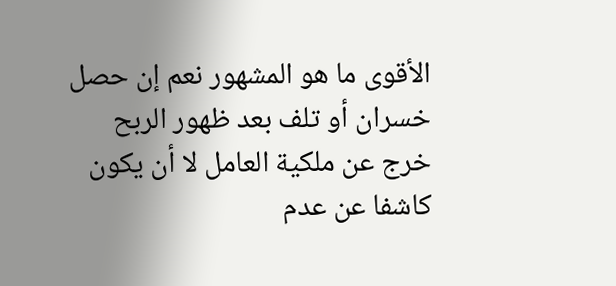الأقوى ما هو المشهور نعم إن حصل خسران أو تلف بعد ظهور الربح خرج عن ملكية العامل لا أن يكون كاشفا عن عدم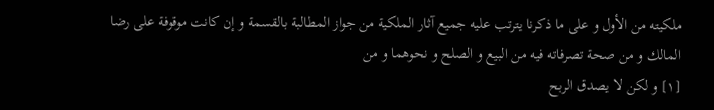ملكيته من الأول و على ما ذكرنا يترتب عليه جميع آثار الملكية من جواز المطالبة بالقسمة و إن كانت موقوفة على رضا المالك و من صحة تصرفاته فيه من البيع و الصلح و نحوهما و من
[١] و لكن لا يصدق الربح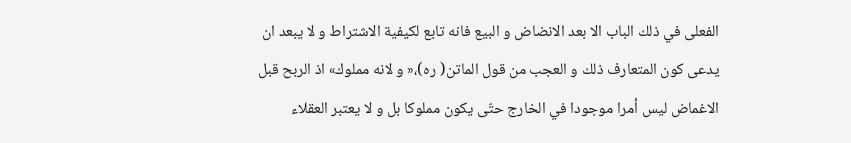الفعلى في ذلك الباب الا بعد الانضاض و البيع فانه تابع لكيفية الاشتراط و لا يبعد ان يدعى كون المتعارف ذلك و العجب من قول الماتن( ره)،« و لانه مملوك» اذ الربح قبل الاغماض ليس أمرا موجودا في الخارج حتّى يكون مملوكا بل و لا يعتبر العقلاء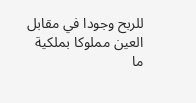للربح وجودا في مقابل العين مملوكا بملكية ما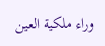وراء ملكية العين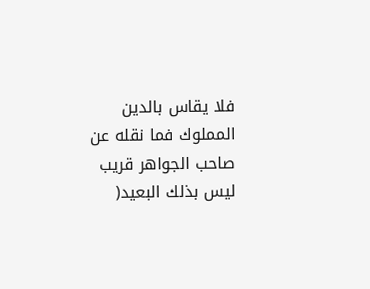فلا يقاس بالدين المملوك فما نقله عن صاحب الجواهر قريب ليس بذلك البعيد(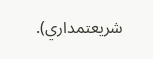شريعتمداري).